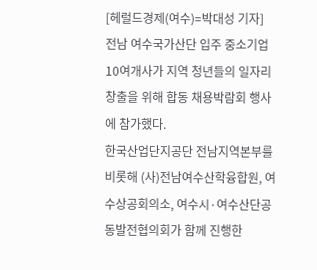[헤럴드경제(여수)=박대성 기자] 전남 여수국가산단 입주 중소기업 10여개사가 지역 청년들의 일자리 창출을 위해 합동 채용박람회 행사에 참가했다.
한국산업단지공단 전남지역본부를 비롯해 (사)전남여수산학융합원, 여수상공회의소, 여수시·여수산단공동발전협의회가 함께 진행한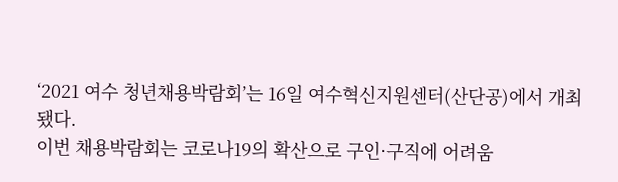‘2021 여수 청년채용박람회’는 16일 여수혁신지원센터(산단공)에서 개최됐다.
이번 채용박람회는 코로나19의 확산으로 구인·구직에 어려움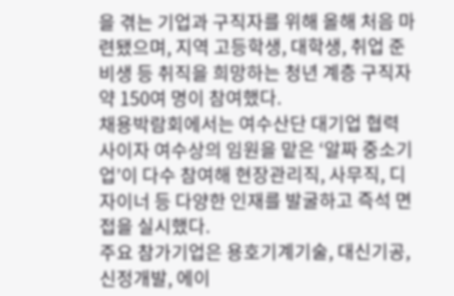을 겪는 기업과 구직자를 위해 올해 처음 마련됐으며, 지역 고등학생, 대학생, 취업 준비생 등 취직을 희망하는 청년 계층 구직자 약 150여 명이 참여했다.
채용박람회에서는 여수산단 대기업 협력사이자 여수상의 임원을 맡은 ‘알짜 중소기업’이 다수 참여해 현장관리직, 사무직, 디자이너 등 다양한 인재를 발굴하고 즉석 면접을 실시했다.
주요 참가기업은 용호기계기술, 대신기공, 신정개발, 에이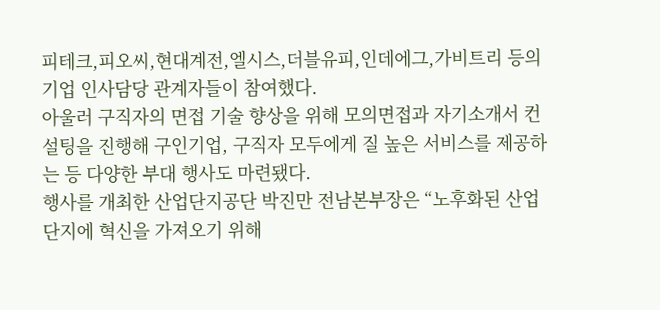피테크,피오씨,현대계전,엘시스,더블유피,인데에그,가비트리 등의 기업 인사담당 관계자들이 참여했다.
아울러 구직자의 면접 기술 향상을 위해 모의면접과 자기소개서 컨설팅을 진행해 구인기업, 구직자 모두에게 질 높은 서비스를 제공하는 등 다양한 부대 행사도 마련됐다.
행사를 개최한 산업단지공단 박진만 전남본부장은 “노후화된 산업 단지에 혁신을 가져오기 위해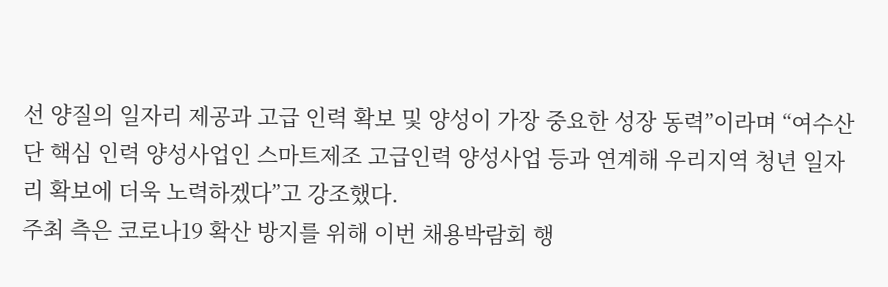선 양질의 일자리 제공과 고급 인력 확보 및 양성이 가장 중요한 성장 동력”이라며 “여수산단 핵심 인력 양성사업인 스마트제조 고급인력 양성사업 등과 연계해 우리지역 청년 일자리 확보에 더욱 노력하겠다”고 강조했다.
주최 측은 코로나19 확산 방지를 위해 이번 채용박람회 행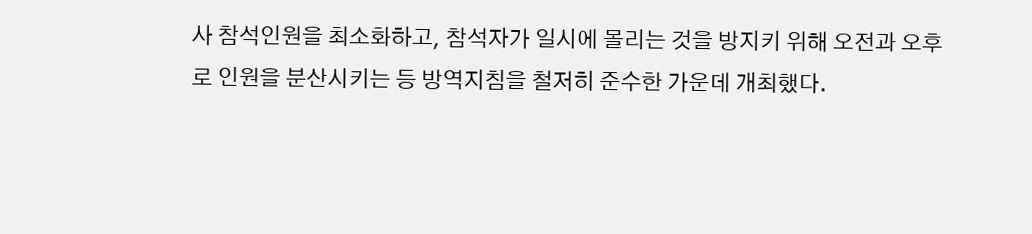사 참석인원을 최소화하고, 참석자가 일시에 몰리는 것을 방지키 위해 오전과 오후로 인원을 분산시키는 등 방역지침을 철저히 준수한 가운데 개최했다.